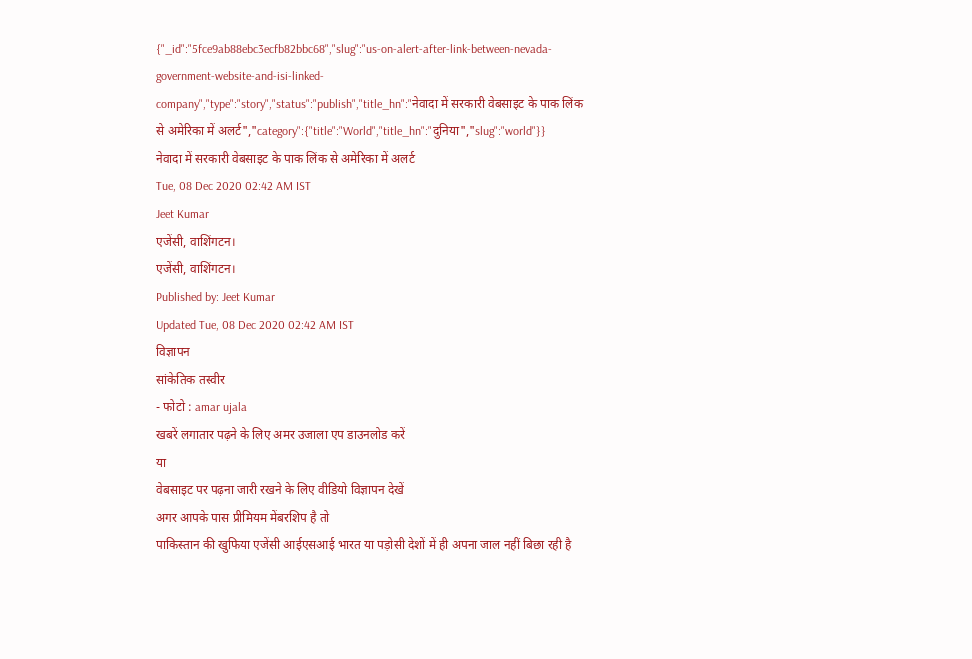{"_id":"5fce9ab88ebc3ecfb82bbc68","slug":"us-on-alert-after-link-between-nevada-government-website-and-isi-linked-company","type":"story","status":"publish","title_hn":"नेवादा में सरकारी वेबसाइट के पाक लिंक से अमेरिका में अलर्ट","category":{"title":"World","title_hn":"दुनिया","slug":"world"}}
नेवादा में सरकारी वेबसाइट के पाक लिंक से अमेरिका में अलर्ट
Tue, 08 Dec 2020 02:42 AM IST
Jeet Kumar
एजेंसी, वाशिंगटन।
एजेंसी, वाशिंगटन।
Published by: Jeet Kumar
Updated Tue, 08 Dec 2020 02:42 AM IST
विज्ञापन
सांकेतिक तस्वीर
- फोटो : amar ujala
खबरें लगातार पढ़ने के लिए अमर उजाला एप डाउनलोड करें
या
वेबसाइट पर पढ़ना जारी रखने के लिए वीडियो विज्ञापन देखें
अगर आपके पास प्रीमियम मेंबरशिप है तो
पाकिस्तान की खुफिया एजेंसी आईएसआई भारत या पड़ोसी देशों में ही अपना जाल नहीं बिछा रही है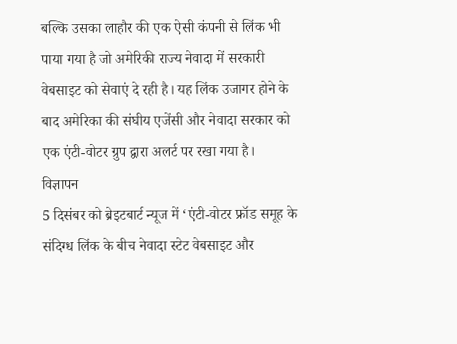बल्कि उसका लाहौर की एक ऐसी कंपनी से लिंक भी पाया गया है जो अमेरिकी राज्य नेवादा में सरकारी वेबसाइट को सेवाएं दे रही है। यह लिंक उजागर होने के बाद अमेरिका की संघीय एजेंसी और नेवादा सरकार को एक एंटी-वोटर ग्रुप द्वारा अलर्ट पर रखा गया है।
विज्ञापन
5 दिसंबर को ब्रेइटबार्ट न्यूज में ‘एंटी-वोटर फ्रॉड समूह के संदिग्ध लिंक के बीच नेवादा स्टेट वेबसाइट और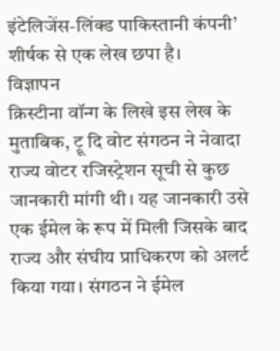इंटेलिजेंस-लिंक्ड पाकिस्तानी कंपनी’ शीर्षक से एक लेख छपा है।
विज्ञापन
क्रिस्टीना वॉन्ग के लिखे इस लेख के मुताबिक, ट्रू दि वोट संगठन ने नेवादा राज्य वोटर रजिस्ट्रेशन सूची से कुछ जानकारी मांगी थी। यह जानकारी उसे एक ईमेल के रूप में मिली जिसके बाद राज्य और संघीय प्राधिकरण को अलर्ट किया गया। संगठन ने ईमेल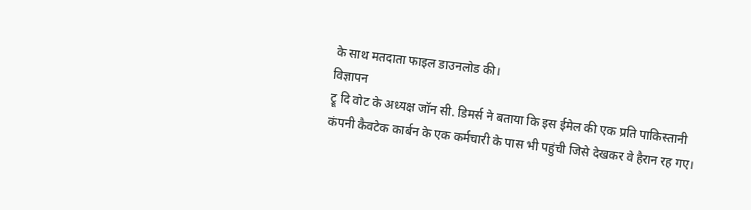के साथ मतदाता फाइल डाउनलोड की।
विज्ञापन
ट्रू दि वोट के अध्यक्ष जॉन सी. डिमर्स ने बताया कि इस ईमेल की एक प्रति पाकिस्तानी कंपनी कैवटेक कार्बन के एक कर्मचारी के पास भी पहुंची जिसे देखकर वे हैरान रह गए।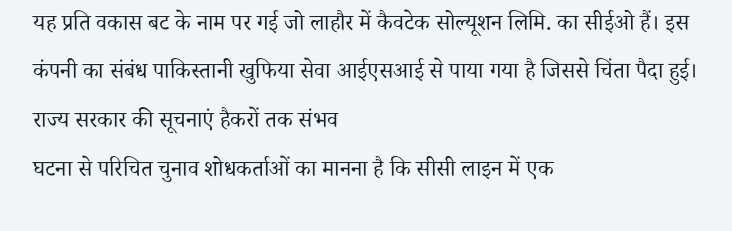यह प्रति वकास बट के नाम पर गई जो लाहौर में कैवटेक सोल्यूशन लिमि. का सीईओ हैं। इस कंपनी का संबंध पाकिस्तानी खुफिया सेवा आईएसआई से पाया गया है जिससे चिंता पैदा हुई।
राज्य सरकार की सूचनाएं हैकरों तक संभव
घटना से परिचित चुनाव शोधकर्ताओं का मानना है कि सीसी लाइन में एक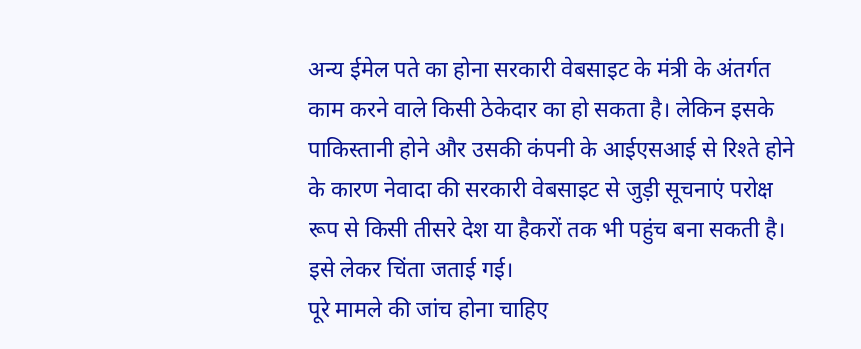अन्य ईमेल पते का होना सरकारी वेबसाइट के मंत्री के अंतर्गत काम करने वाले किसी ठेकेदार का हो सकता है। लेकिन इसके पाकिस्तानी होने और उसकी कंपनी के आईएसआई से रिश्ते होने के कारण नेवादा की सरकारी वेबसाइट से जुड़ी सूचनाएं परोक्ष रूप से किसी तीसरे देश या हैकरों तक भी पहुंच बना सकती है। इसे लेकर चिंता जताई गई।
पूरे मामले की जांच होना चाहिए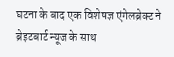घटना के बाद एक विशेषज्ञ एंगेलब्रेक्ट ने ब्रेइटबार्ट न्यूज के साथ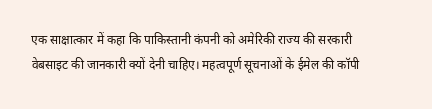एक साक्षात्कार में कहा कि पाकिस्तानी कंपनी को अमेरिकी राज्य की सरकारी वेबसाइट की जानकारी क्यों देनी चाहिए। महत्वपूर्ण सूचनाओं के ईमेल की कॉपी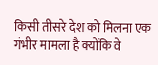किसी तीसरे देश को मिलना एक गंभीर मामला है क्योंकि वे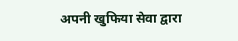अपनी खुफिया सेवा द्वारा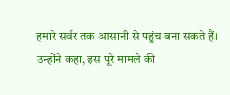हमारे सर्वर तक आसानी से पहुंच बना सकते हैं। उन्होंने कहा, इस पूरे मामले की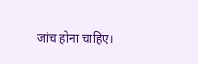जांच होना चाहिए।